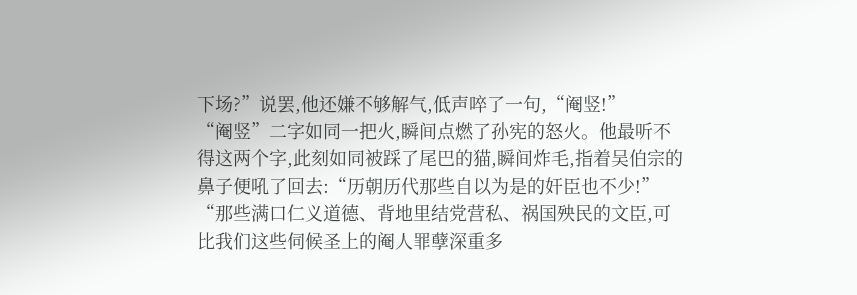下场?”说罢,他还嫌不够解气,低声啐了一句,“阉竖!”
“阉竖”二字如同一把火,瞬间点燃了孙宪的怒火。他最听不得这两个字,此刻如同被踩了尾巴的猫,瞬间炸毛,指着吴伯宗的鼻子便吼了回去:“历朝历代那些自以为是的奸臣也不少!”
“那些满口仁义道德、背地里结党营私、祸国殃民的文臣,可比我们这些伺候圣上的阉人罪孽深重多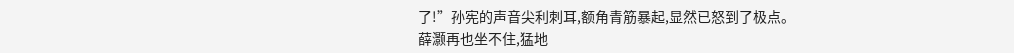了!”孙宪的声音尖利刺耳,额角青筋暴起,显然已怒到了极点。
薛灏再也坐不住,猛地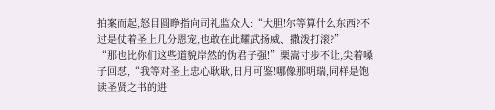拍案而起,怒目圆睁指向司礼监众人:“大胆!尔等算什么东西?不过是仗着圣上几分恩宠,也敢在此耀武扬威、撒泼打滚?”
“那也比你们这些道貌岸然的伪君子强!”栗嵩寸步不让,尖着嗓子回怼,“我等对圣上忠心耿耿,日月可鉴!哪像那明瑞,同样是饱读圣贤之书的进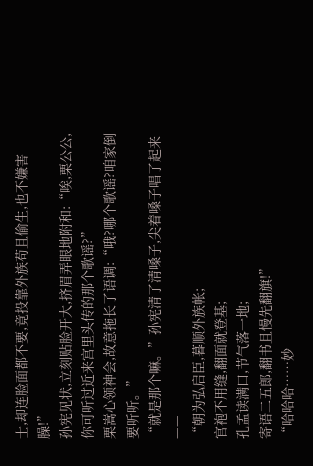士,却连脸面都不要,竟投靠外族苟且偷生,也不嫌害臊!”
孙宪见状,立刻贴脸开大,挤眉弄眼地附和:“唉,栗公公,你可听过近来宫里头传的那个歌谣?”
栗嵩心领神会,故意拖长了语调:“哦?哪个歌谣?咱家倒要听听。”
“就是那个嘛。”孙宪清了清嗓子,尖着嗓子唱了起来——
“朝为弘启臣,暮顺外族帐;
官袍不用缝,翻面就登基;
孔孟读满口,节气落一地;
寄语二五郎,翻书且慢先翻旗!”
“哈哈哈……妙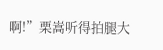啊!”栗嵩听得拍腿大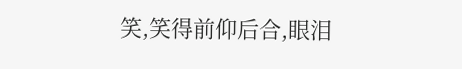笑,笑得前仰后合,眼泪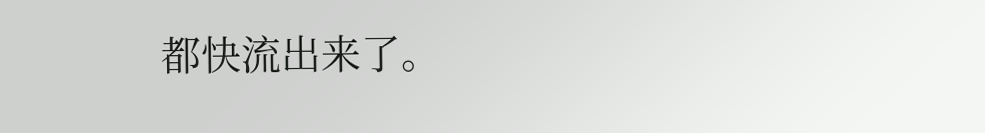都快流出来了。